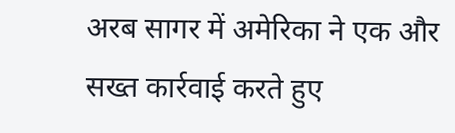अरब सागर में अमेरिका ने एक और सख्त कार्रवाई करते हुए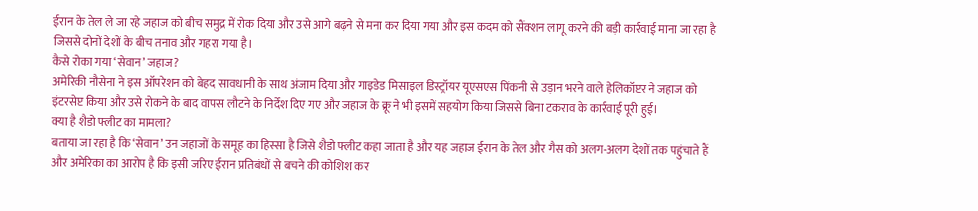ईरान के तेल ले जा रहे जहाज को बीच समुद्र में रोक दिया और उसे आगे बढ़ने से मना कर दिया गया और इस कदम को सैंक्शन लागू करने की बड़ी कार्रवाई माना जा रहा है जिससे दोनों देशों के बीच तनाव और गहरा गया है।
कैसे रोका गया ‘सेवान’ जहाज?
अमेरिकी नौसेना ने इस ऑपरेशन को बेहद सावधानी के साथ अंजाम दिया और गाइडेड मिसाइल डिस्ट्रॉयर यूएसएस पिंकनी से उड़ान भरने वाले हेलिकॉप्टर ने जहाज को इंटरसेप्ट किया और उसे रोकने के बाद वापस लौटने के निर्देश दिए गए और जहाज के क्रू ने भी इसमें सहयोग किया जिससे बिना टकराव के कार्रवाई पूरी हुई।
क्या है शैडो फ्लीट का मामला?
बताया जा रहा है कि ‘सेवान’ उन जहाजों के समूह का हिस्सा है जिसे शैडो फ्लीट कहा जाता है और यह जहाज ईरान के तेल और गैस को अलग-अलग देशों तक पहुंचाते हैं और अमेरिका का आरोप है कि इसी जरिए ईरान प्रतिबंधों से बचने की कोशिश कर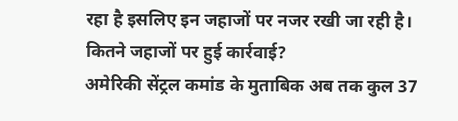रहा है इसलिए इन जहाजों पर नजर रखी जा रही है।
कितने जहाजों पर हुई कार्रवाई?
अमेरिकी सेंट्रल कमांड के मुताबिक अब तक कुल 37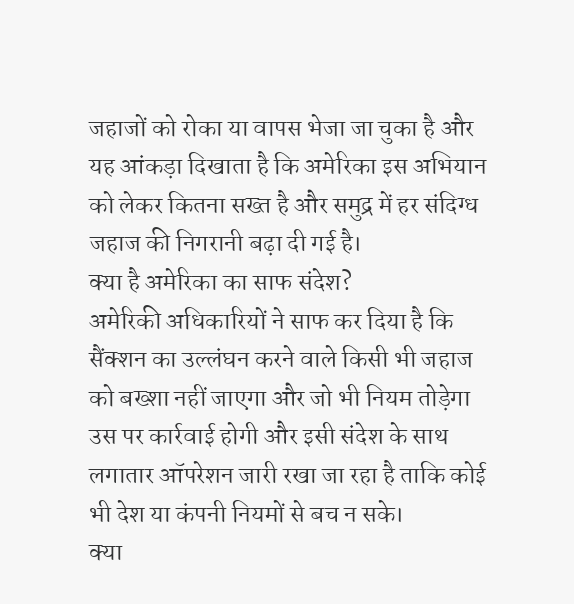जहाजों को रोका या वापस भेजा जा चुका है और यह आंकड़ा दिखाता है कि अमेरिका इस अभियान को लेकर कितना सख्त है और समुद्र में हर संदिग्ध जहाज की निगरानी बढ़ा दी गई है।
क्या है अमेरिका का साफ संदेश?
अमेरिकी अधिकारियों ने साफ कर दिया है कि सैंक्शन का उल्लंघन करने वाले किसी भी जहाज को बख्शा नहीं जाएगा और जो भी नियम तोड़ेगा उस पर कार्रवाई होगी और इसी संदेश के साथ लगातार ऑपरेशन जारी रखा जा रहा है ताकि कोई भी देश या कंपनी नियमों से बच न सके।
क्या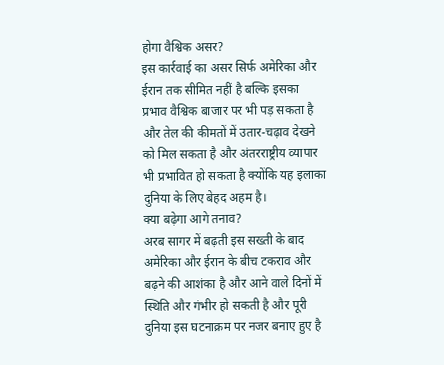होगा वैश्विक असर?
इस कार्रवाई का असर सिर्फ अमेरिका और ईरान तक सीमित नहीं है बल्कि इसका प्रभाव वैश्विक बाजार पर भी पड़ सकता है और तेल की कीमतों में उतार-चढ़ाव देखने को मिल सकता है और अंतरराष्ट्रीय व्यापार भी प्रभावित हो सकता है क्योंकि यह इलाका दुनिया के लिए बेहद अहम है।
क्या बढ़ेगा आगे तनाव?
अरब सागर में बढ़ती इस सख्ती के बाद अमेरिका और ईरान के बीच टकराव और बढ़ने की आशंका है और आने वाले दिनों में स्थिति और गंभीर हो सकती है और पूरी दुनिया इस घटनाक्रम पर नजर बनाए हुए है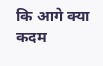कि आगे क्या कदम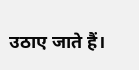उठाए जाते हैं।